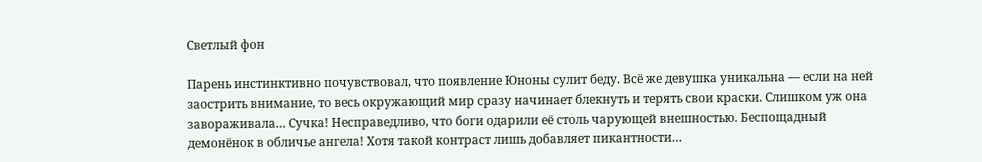Светлый фон

Парень инстинктивно почувствовал, что появление Юноны сулит беду. Всё же девушка уникальна — если на ней заострить внимание, то весь окружающий мир сразу начинает блекнуть и терять свои краски. Слишком уж она завораживала… Сучка! Несправедливо, что боги одарили её столь чарующей внешностью. Беспощадный демонёнок в обличье ангела! Хотя такой контраст лишь добавляет пикантности…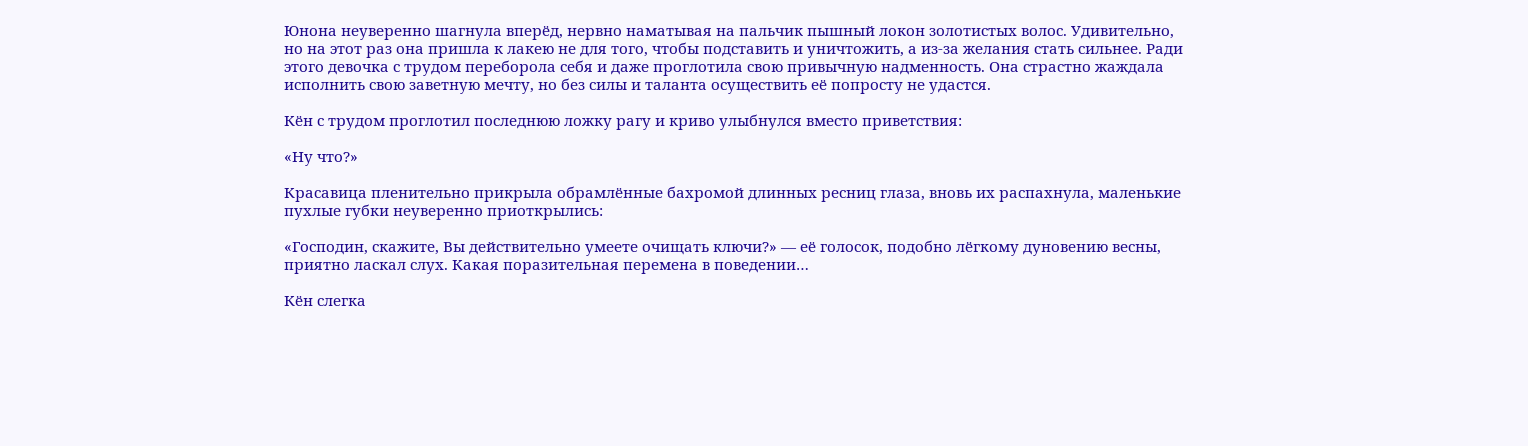Юнона неуверенно шагнула вперёд, нервно наматывая на пальчик пышный локон золотистых волос. Удивительно, но на этот раз она пришла к лакею не для того, чтобы подставить и уничтожить, а из-за желания стать сильнее. Ради этого девочка с трудом переборола себя и даже проглотила свою привычную надменность. Она страстно жаждала исполнить свою заветную мечту, но без силы и таланта осуществить её попросту не удастся.

Кён с трудом проглотил последнюю ложку рагу и криво улыбнулся вместо приветствия:

«Ну что?»

Красавица пленительно прикрыла обрамлённые бахромой длинных ресниц глаза, вновь их распахнула, маленькие пухлые губки неуверенно приоткрылись:

«Господин, скажите, Вы действительно умеете очищать ключи?» — её голосок, подобно лёгкому дуновению весны, приятно ласкал слух. Какая поразительная перемена в поведении…

Кён слегка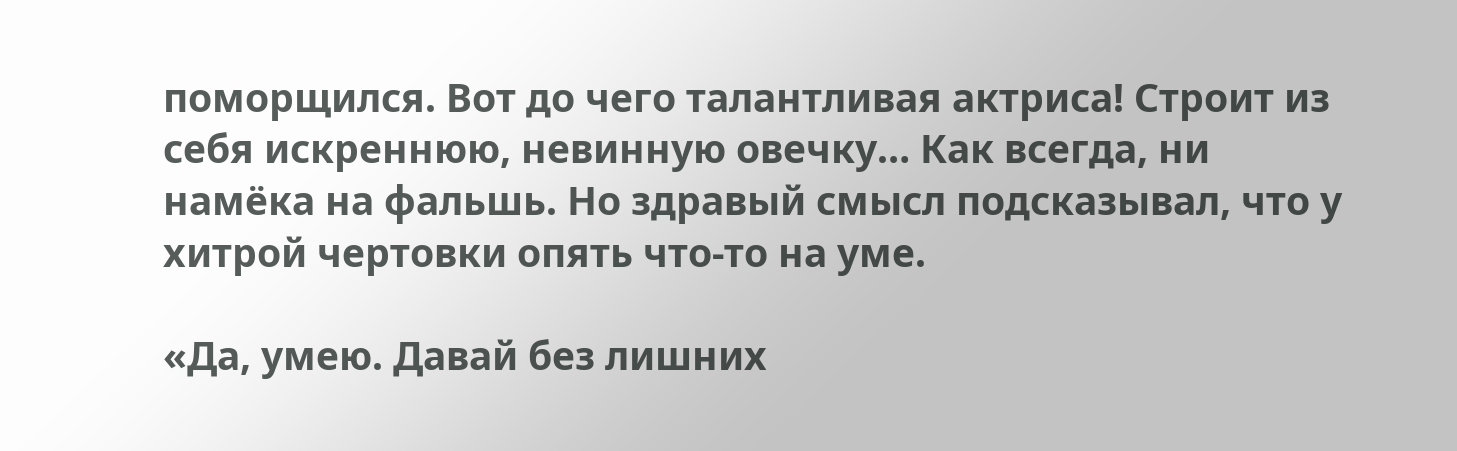поморщился. Вот до чего талантливая актриса! Строит из себя искреннюю, невинную овечку… Как всегда, ни намёка на фальшь. Но здравый смысл подсказывал, что у хитрой чертовки опять что-то на уме.

«Да, умею. Давай без лишних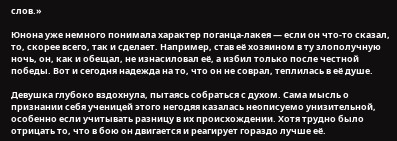слов.»

Юнона уже немного понимала характер поганца-лакея — если он что-то сказал, то, скорее всего, так и сделает. Например, став её хозяином в ту злополучную ночь, он, как и обещал, не изнасиловал её, а избил только после честной победы. Вот и сегодня надежда на то, что он не соврал, теплилась в её душе.

Девушка глубоко вздохнула, пытаясь собраться с духом. Сама мысль о признании себя ученицей этого негодяя казалась неописуемо унизительной, особенно если учитывать разницу в их происхождении. Хотя трудно было отрицать то, что в бою он двигается и реагирует гораздо лучше её.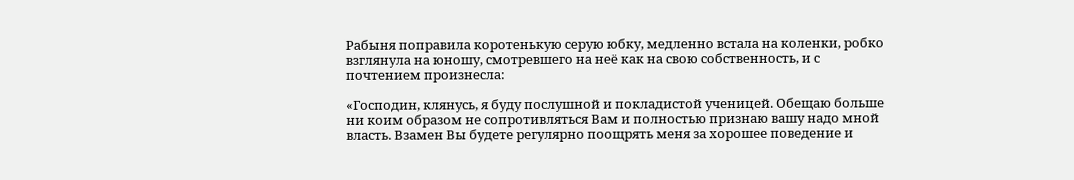Рабыня поправила коротенькую серую юбку, медленно встала на коленки, робко взглянула на юношу, смотревшего на неё как на свою собственность, и с почтением произнесла:

«Господин, клянусь, я буду послушной и покладистой ученицей. Обещаю больше ни коим образом не сопротивляться Вам и полностью признаю вашу надо мной власть. Взамен Вы будете регулярно поощрять меня за хорошее поведение и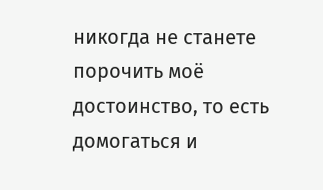никогда не станете порочить моё достоинство, то есть домогаться и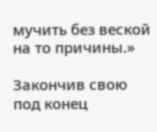мучить без веской на то причины.»

Закончив свою под конец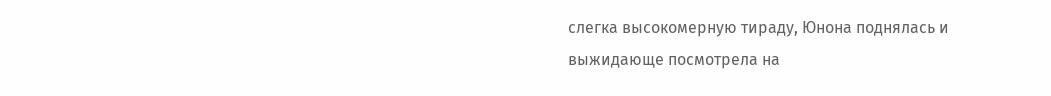слегка высокомерную тираду, Юнона поднялась и выжидающе посмотрела на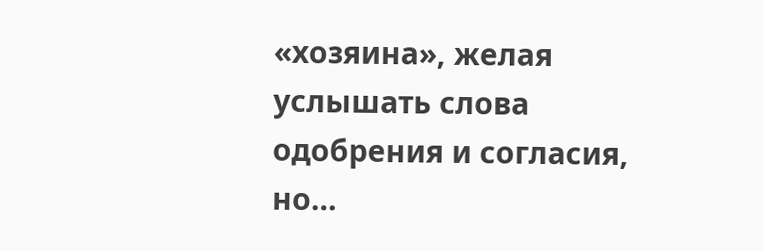«хозяина», желая услышать слова одобрения и согласия, но…